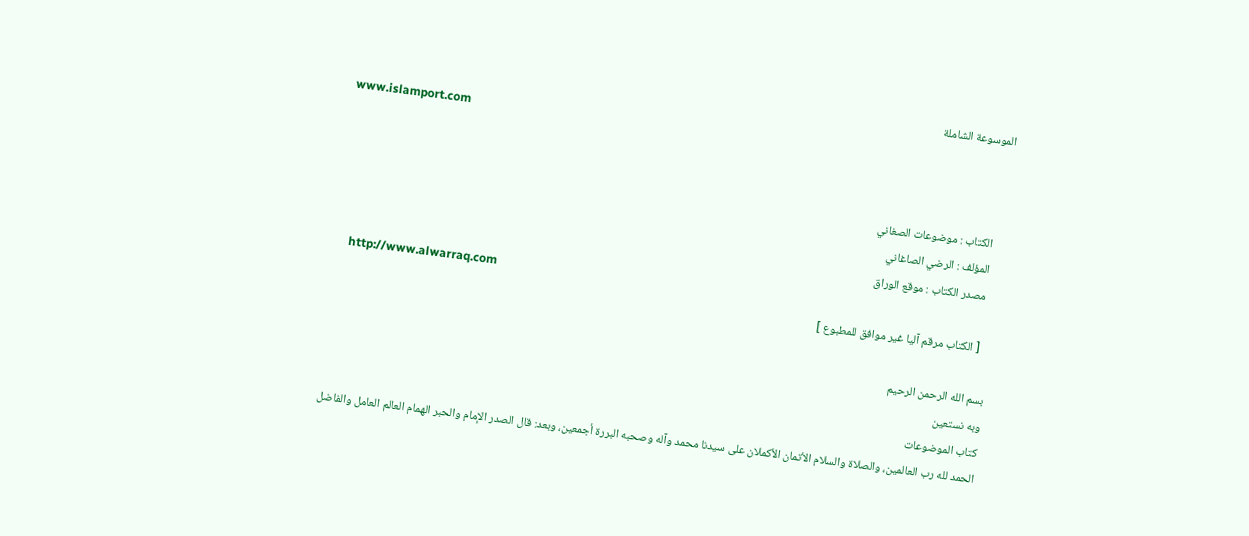الموسوعة الشاملة
www.islamport.com


    الكتاب : موضوعات الصغاني
    المؤلف : الرضي الصاغاني
    مصدر الكتاب : موقع الوراق
    http://www.alwarraq.com
    [ الكتاب مرقم آليا غير موافق للمطبوع ]

بسم الله الرحمن الرحيم
وبه نستعين
كتاب الموضوعات
الحمد لله رب العالمين، والصلاة والسلام الأتمان الأكملان على سيدنا محمد وآله وصحبه البررة أجمعين، وبعد: قال الصدر الإمام والحبر الهمام العالم العامل والفاضل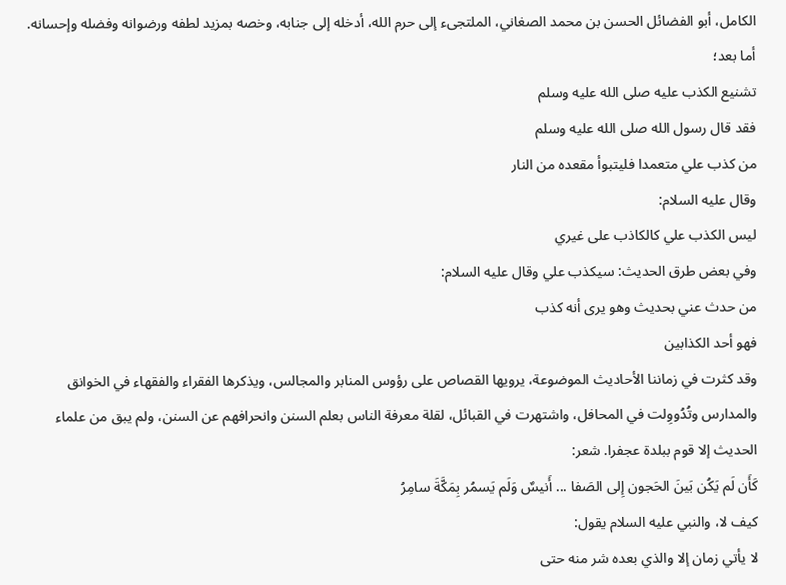الكامل، أبو الفضائل الحسن بن محمد الصغاني، الملتجىء إلى حرم الله، أدخله إلى جنابه، وخصه بمزيد لطفه ورضوانه وفضله وإحسانه.
أما بعد؛
تشنيع الكذب عليه صلى الله عليه وسلم
فقد قال رسول الله صلى الله عليه وسلم
من كذب علي متعمدا فليتبوأ مقعده من النار
وقال عليه السلام:
ليس الكذب علي كالكاذب على غيري
وفي بعض طرق الحديث: سيكذب علي وقال عليه السلام:
من حدث عني بحديث وهو يرى أنه كذب
فهو أحد الكذابين
وقد كثرت في زماننا الأحاديث الموضوعة، يرويها القصاص على رؤوس المنابر والمجالس، ويذكرها الفقراء والفقهاء في الخوانق والمدارس وتُدُووِلت في المحافل، واشتهرت في القبائل، لقلة معرفة الناس بعلم السنن وانحرافهم عن السنن، ولم يبق من علماء الحديث إلا قوم ببلدة عجفرا. شعر:
كَأَن لَم يَكُن بَينَ الحَجون إِلى الصَفا ... أَنيسٌ وَلَم يَسمُر بِمَكَّةَ سامِرُ
كيف لا، والنبي عليه السلام يقول:
لا يأتي زمان إلا والذي بعده شر منه حتى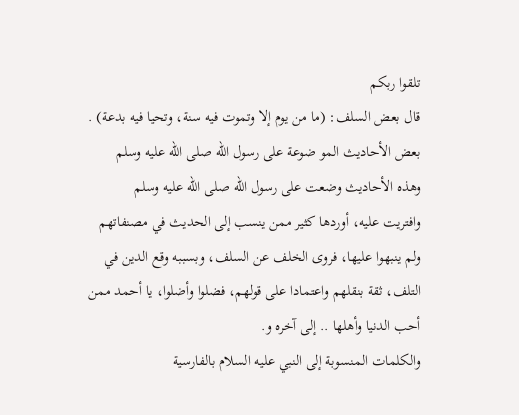تلقوا ربكم
قال بعض السلف: (ما من يوم إلا وتموت فيه سنة، وتحيا فيه بدعة) .
بعض الأحاديث المو ضوعة على رسول الله صلى الله عليه وسلم
وهذه الأحاديث وضعت على رسول الله صلى الله عليه وسلم
وافتريت عليه، أوردها كثير ممن ينسب إلى الحديث في مصنفاتهم ولم ينبهوا عليها، فروى الخلف عن السلف، وبسببه وقع الدين في التلف، ثقة بنقلهم واعتمادا على قولهم، فضلوا وأضلوا، يا أحمد ممن أحب الدنيا وأهلها .. إلى آخره و.
والكلمات المنسوبة إلى النبي عليه السلام بالفارسية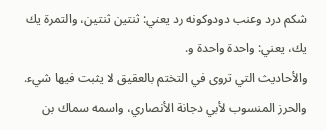شكم درد وعنب دودوكونه رد يعني: ثنتين ثنتين، والتمرة يك يك، يعني: واحدة واحدة و.
والأحاديث التي تروى في التختم بالعقيق لا يثبت فيها شيء.
والحرز المنسوب لأبي دجانة الأنصاري، واسمه سماك بن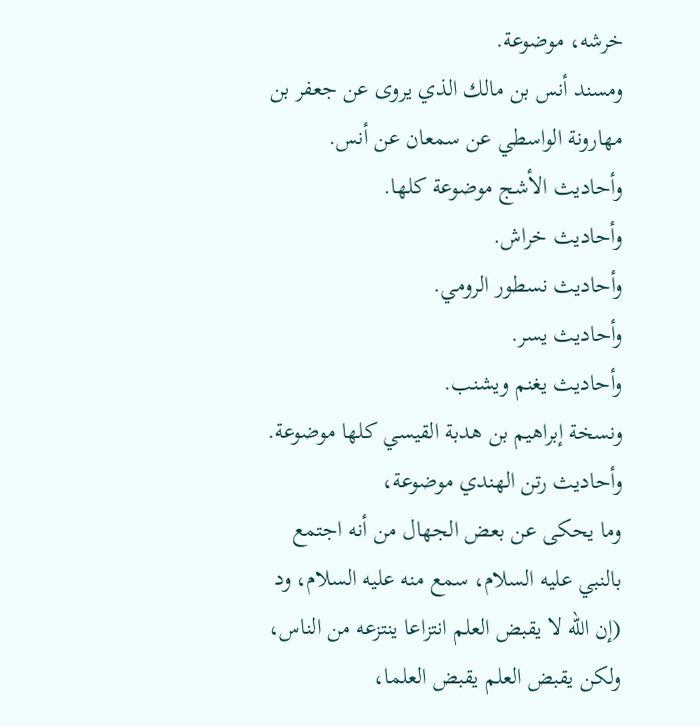خرشه، موضوعة.
ومسند أنس بن مالك الذي يروى عن جعفر بن مهارونة الواسطي عن سمعان عن أنس.
وأحاديث الأشج موضوعة كلها.
وأحاديث خراش.
وأحاديث نسطور الرومي.
وأحاديث يسر.
وأحاديث يغنم ويشنب.
ونسخة إبراهيم بن هدبة القيسي كلها موضوعة.
وأحاديث رتن الهندي موضوعة،
وما يحكى عن بعض الجهال من أنه اجتمع بالنبي عليه السلام، سمع منه عليه السلام، ود (إن الله لا يقبض العلم انتزاعا ينتزعه من الناس، ولكن يقبض العلم يقبض العلما،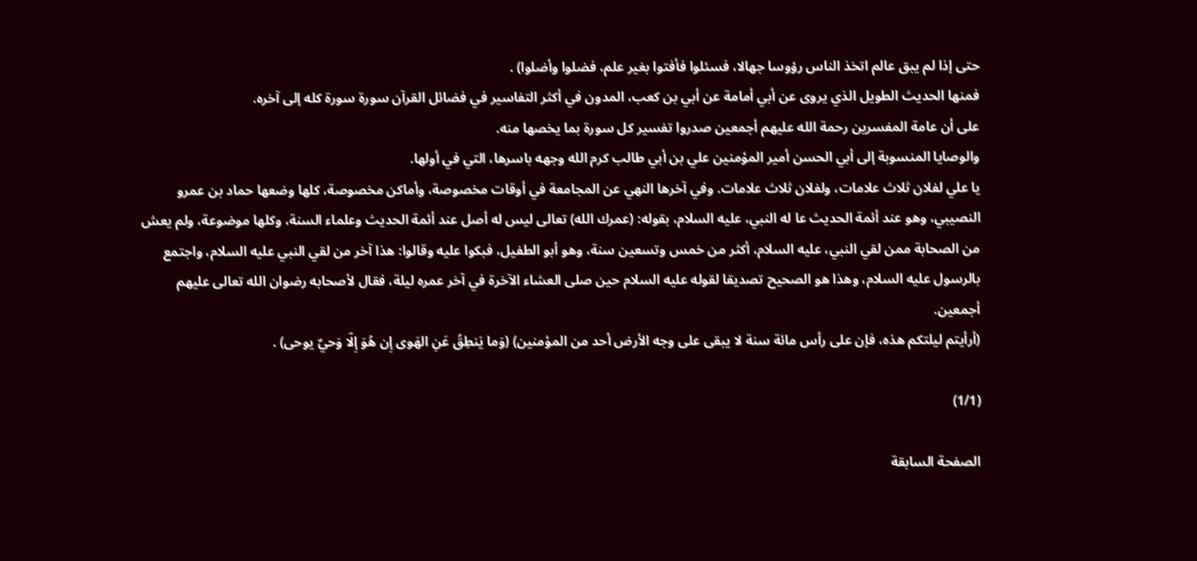حتى إذا لم يبق عالم اتخذ الناس رؤوسا جهالا، فسئلوا فأفتوا بغير علم، فضلوا وأضلوا) .
فمنها الحديث الطويل الذي يروى عن أبي أمامة عن أبي بن كعب، المدون في أكثر التفاسير في فضائل القرآن سورة سورة كله إلى آخره.
على أن عامة المفسرين رحمة الله عليهم أجمعين صدروا تفسير كل سورة بما يخصها منه.
والوصايا المنسوبة إلى أبي الحسن أمير المؤمنين علي بن أبي طالب كرم الله وجهه باسرها، التي في أولها.
يا علي لفلان ثلاث علامات، ولفلان ثلاث علامات. وفي آخرها النهي عن المجامعة في أوقات مخصوصة، وأماكن مخصوصة، كلها وضعها حماد بن عمرو النصيبي، وهو عند أئمة الحديث عا له النبي، عليه السلام، بقوله: (عمرك الله) تعالى ليس له أصل عند أئمة الحديث وعلماء السنة، وكلها موضوعة، ولم يعش من الصحابة ممن لقي النبي، عليه السلام، أكثر من خمس وتسعين سنة، وهو أبو الطفيل، فبكوا عليه وقالوا: هذا آخر من لقي النبي عليه السلام، واجتمع بالرسول عليه السلام، وهذا هو الصحيح تصديقا لقوله عليه السلام حين صلى العشاء الآخرة في آخر عمره ليلة، فقال لأصحابه رضوان الله تعالى عليهم أجمعين.
(أرأيتم ليلتكم هذه، فإن على رأس مائة سنة لا يبقى على وجه الأرض أحد من المؤمنين) (وَما يَنطِقُ عَنِ الهَوى إِن هُوَ إِلّا وَحيٌ يوحى) .

(1/1)

الصفحة السابقة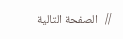//   الصفحة التالية